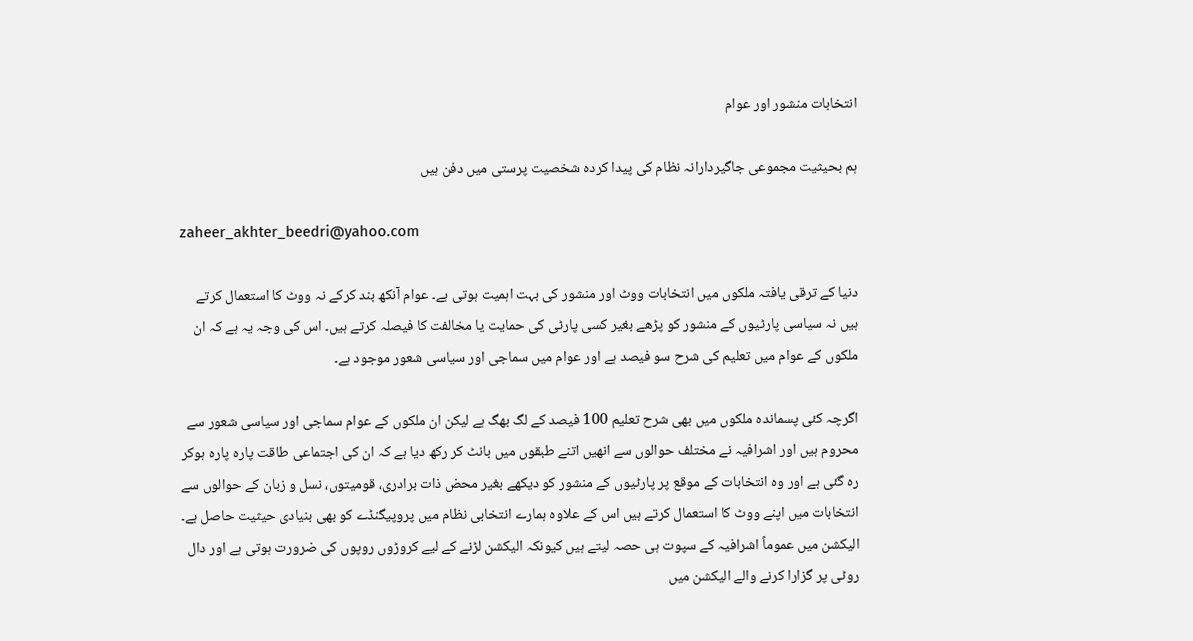انتخابات منشور اور عوام

ہم بحیثیت مجموعی جاگیردارانہ نظام کی پیدا کردہ شخصیت پرستی میں دفن ہیں

zaheer_akhter_beedri@yahoo.com

دنیا کے ترقی یافتہ ملکوں میں انتخابات ووٹ اور منشور کی بہت اہمیت ہوتی ہے۔ عوام آنکھ بند کرکے نہ ووٹ کا استعمال کرتے ہیں نہ سیاسی پارٹیوں کے منشور کو پڑھے بغیر کسی پارٹی کی حمایت یا مخالفت کا فیصلہ کرتے ہیں۔ اس کی وجہ یہ ہے کہ ان ملکوں کے عوام میں تعلیم کی شرح سو فیصد ہے اور عوام میں سماجی اور سیاسی شعور موجود ہے۔

اگرچہ کئی پسماندہ ملکوں میں بھی شرح تعلیم 100 فیصد کے لگ بھگ ہے لیکن ان ملکوں کے عوام سماجی اور سیاسی شعور سے محروم ہیں اور اشرافیہ نے مختلف حوالوں سے انھیں اتنے طبقوں میں بانٹ کر رکھ دیا ہے کہ ان کی اجتماعی طاقت پارہ پارہ ہوکر رہ گئی ہے اور وہ انتخابات کے موقع پر پارٹیوں کے منشور کو دیکھے بغیر محض ذات برادری، قومیتوں، نسل و زبان کے حوالوں سے انتخابات میں اپنے ووٹ کا استعمال کرتے ہیں اس کے علاوہ ہمارے انتخابی نظام میں پروپیگنڈے کو بھی بنیادی حیثیت حاصل ہے۔ الیکشن میں عموماً اشرافیہ کے سپوت ہی حصہ لیتے ہیں کیونکہ الیکشن لڑنے کے لیے کروڑوں روپوں کی ضرورت ہوتی ہے اور دال روٹی پر گزارا کرنے والے الیکشن میں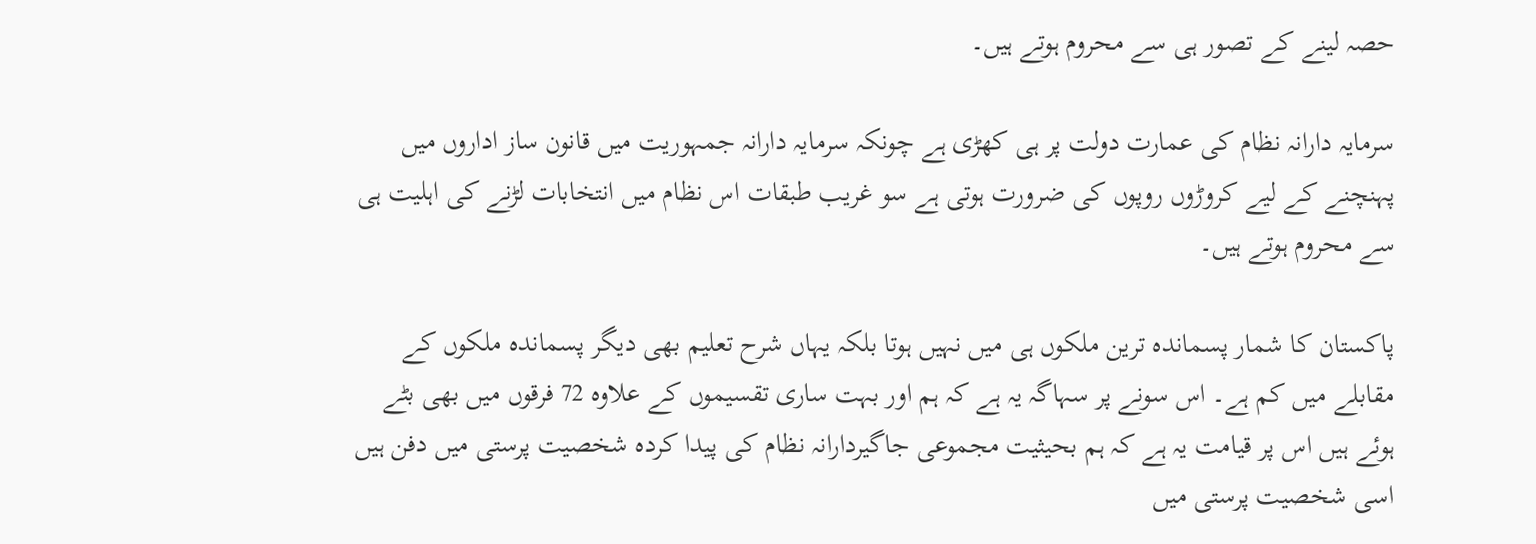حصہ لینے کے تصور ہی سے محروم ہوتے ہیں۔

سرمایہ دارانہ نظام کی عمارت دولت پر ہی کھڑی ہے چونکہ سرمایہ دارانہ جمہوریت میں قانون ساز اداروں میں پہنچنے کے لیے کروڑوں روپوں کی ضرورت ہوتی ہے سو غریب طبقات اس نظام میں انتخابات لڑنے کی اہلیت ہی سے محروم ہوتے ہیں۔

پاکستان کا شمار پسماندہ ترین ملکوں ہی میں نہیں ہوتا بلکہ یہاں شرح تعلیم بھی دیگر پسماندہ ملکوں کے مقابلے میں کم ہے۔ اس سونے پر سہاگہ یہ ہے کہ ہم اور بہت ساری تقسیموں کے علاوہ 72 فرقوں میں بھی بٹے ہوئے ہیں اس پر قیامت یہ ہے کہ ہم بحیثیت مجموعی جاگیردارانہ نظام کی پیدا کردہ شخصیت پرستی میں دفن ہیں اسی شخصیت پرستی میں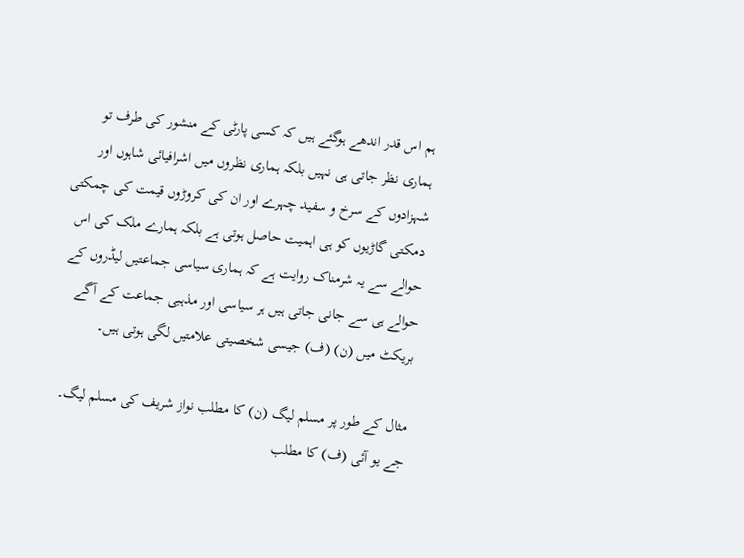ہم اس قدر اندھے ہوگئے ہیں کہ کسی پارٹی کے منشور کی طرف تو ہماری نظر جاتی ہی نہیں بلکہ ہماری نظروں میں اشرافیائی شاہوں اور شہزادوں کے سرخ و سفید چہرے اور ان کی کروڑوں قیمت کی چمکتی دمکتی گاڑیوں کو ہی اہمیت حاصل ہوتی ہے بلکہ ہمارے ملک کی اس حوالے سے یہ شرمناک روایت ہے کہ ہماری سیاسی جماعتیں لیڈروں کے حوالے ہی سے جانی جاتی ہیں ہر سیاسی اور مذہبی جماعت کے آگے بریکٹ میں (ن) (ف) جیسی شخصیتی علامتیں لگی ہوتی ہیں۔

مثال کے طور پر مسلم لیگ (ن) کا مطلب نواز شریف کی مسلم لیگ۔ جے یو آئی (ف) کا مطلب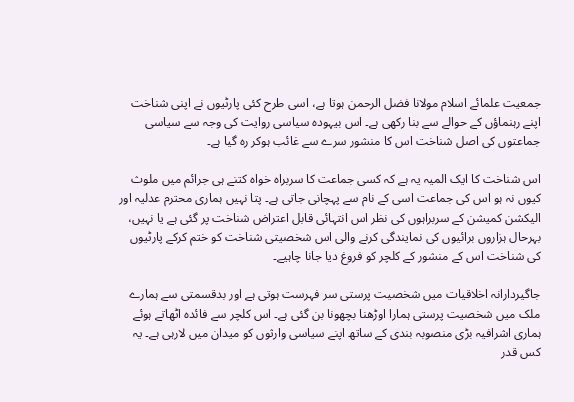جمعیت علمائے اسلام مولانا فضل الرحمن ہوتا ہے، اسی طرح کئی پارٹیوں نے اپنی شناخت اپنے رہنماؤں کے حوالے سے بنا رکھی ہے۔ اس بیہودہ سیاسی روایت کی وجہ سے سیاسی جماعتوں کی اصل شناخت اس کا منشور سرے سے غائب ہوکر رہ گیا ہے۔

اس شناخت کا ایک المیہ یہ ہے کہ کسی جماعت کا سربراہ خواہ کتنے ہی جرائم میں ملوث کیوں نہ ہو اس کی جماعت اسی کے نام سے پہچانی جاتی ہے۔ پتا نہیں ہماری محترم عدلیہ اور الیکشن کمیشن کے سربراہوں کی نظر اس انتہائی قابل اعتراض شناخت پر گئی ہے یا نہیں، بہرحال ہزاروں برائیوں کی نمایندگی کرنے والی اس شخصیتی شناخت کو ختم کرکے پارٹیوں کی شناخت اس کے منشور کے کلچر کو فروغ دیا جانا چاہیے۔

جاگیردارانہ اخلاقیات میں شخصیت پرستی سر فہرست ہوتی ہے اور بدقسمتی سے ہمارے ملک میں شخصیت پرستی ہمارا اوڑھنا بچھونا بن گئی ہے۔ اس کلچر سے فائدہ اٹھاتے ہوئے ہماری اشرافیہ بڑی منصوبہ بندی کے ساتھ اپنے سیاسی وارثوں کو میدان میں لارہی ہے۔ یہ کس قدر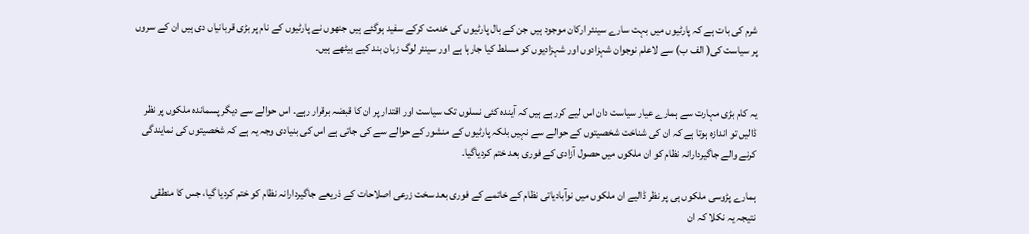شرم کی بات ہے کہ پارٹیوں میں بہت سارے سینئر ارکان موجود ہیں جن کے بال پارٹیوں کی خدمت کرکے سفید ہوگئے ہیں جنھوں نے پارٹیوں کے نام پر بڑی قربانیاں دی ہیں ان کے سروں پر سیاست کی( الف ب) سے لاعلم نوجوان شہزادوں اور شہزادیوں کو مسلط کیا جارہا ہے اور سینئر لوگ زبان بند کیے بیٹھے ہیں۔


یہ کام بڑی مہارت سے ہمارے عیار سیاست دان اس لیے کررہے ہیں کہ آیندہ کئی نسلوں تک سیاست اور اقتدار پر ان کا قبضہ برقرار رہے۔ اس حوالے سے دیگر پسماندہ ملکوں پر نظر ڈالیں تو اندازہ ہوتا ہے کہ ان کی شناخت شخصیتوں کے حوالے سے نہیں بلکہ پارٹیوں کے منشور کے حوالے سے کی جاتی ہے اس کی بنیادی وجہ یہ ہے کہ شخصیتوں کی نمایندگی کرنے والے جاگیردارانہ نظام کو ان ملکوں میں حصول آزادی کے فوری بعد ختم کردیاگیا۔

ہمارے پڑوسی ملکوں ہی پر نظر ڈالیے ان ملکوں میں نوآبادیاتی نظام کے خاتمے کے فوری بعد سخت زرعی اصلاحات کے ذریعے جاگیردارانہ نظام کو ختم کردیا گیا، جس کا منطقی نتیجہ یہ نکلا کہ ان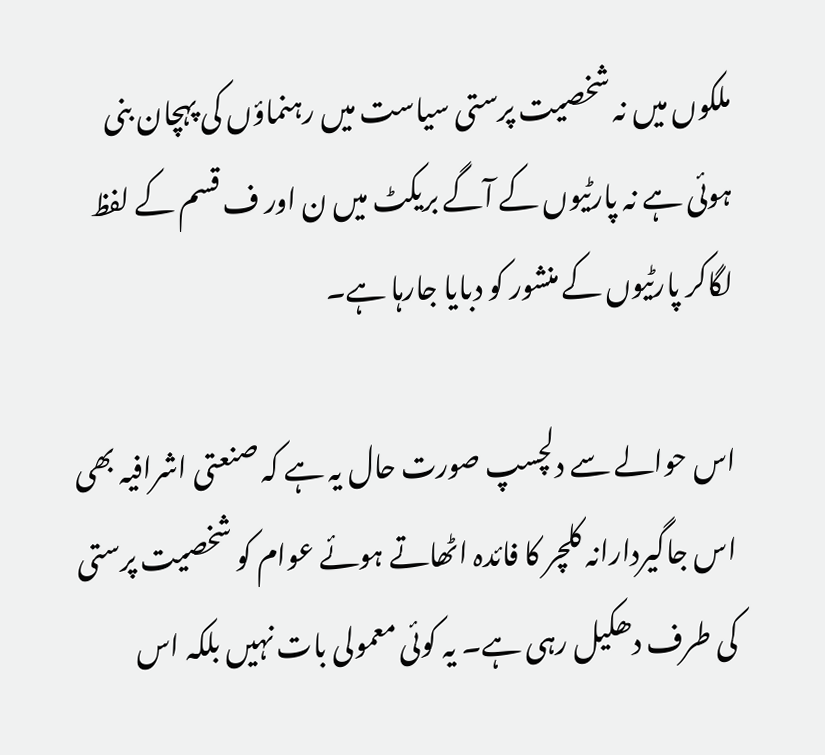ملکوں میں نہ شخصیت پرستی سیاست میں رہنماؤں کی پہچان بنی ہوئی ہے نہ پارٹیوں کے آگے بریکٹ میں ن اور ف قسم کے لفظ لگاکر پارٹیوں کے منشور کو دبایا جارہا ہے۔

اس حوالے سے دلچسپ صورت حال یہ ہے کہ صنعتی اشرافیہ بھی اس جاگیردارانہ کلچر کا فائدہ اٹھاتے ہوئے عوام کو شخصیت پرستی کی طرف دھکیل رہی ہے۔ یہ کوئی معمولی بات نہیں بلکہ اس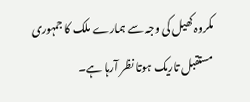مکروہ کھیل کی وجہ سے ہمارے ملک کا جمہوری مستقبل تاریک ہوتا نظر آرہا ہے۔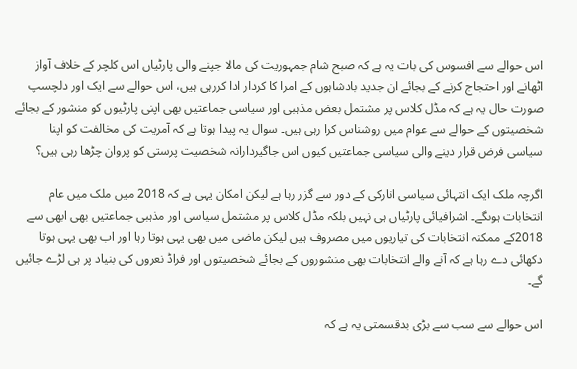اس حوالے سے افسوس کی بات یہ ہے کہ صبح شام جمہوریت کی مالا جپنے والی پارٹیاں اس کلچر کے خلاف آواز اٹھانے اور احتجاج کرنے کے بجائے ان جدید بادشاہوں کے امرا کا کردار ادا کررہی ہیں، اس حوالے سے ایک اور دلچسپ صورت حال یہ ہے کہ مڈل کلاس پر مشتمل بعض مذہبی اور سیاسی جماعتیں بھی اپنی پارٹیوں کو منشور کے بجائے شخصیتوں کے حوالے سے عوام میں روشناس کرا رہی ہیں۔ سوال یہ پیدا ہوتا ہے کہ آمریت کی مخالفت کو اپنا سیاسی فرض قرار دینے والی سیاسی جماعتیں کیوں اس جاگیردارانہ شخصیت پرستی کو پروان چڑھا رہی ہیں؟

اگرچہ ملک ایک انتہائی سیاسی انارکی کے دور سے گزر رہا ہے لیکن امکان یہی ہے کہ 2018 میں ملک میں عام انتخابات ہوںگے۔ اشرافیائی پارٹیاں ہی نہیں بلکہ مڈل کلاس پر مشتمل سیاسی اور مذہبی جماعتیں بھی ابھی سے 2018کے ممکنہ انتخابات کی تیاریوں میں مصروف ہیں لیکن ماضی میں بھی یہی ہوتا رہا اور اب بھی یہی ہوتا دکھائی دے رہا ہے کہ آنے والے انتخابات بھی منشوروں کے بجائے شخصیتوں اور فراڈ نعروں کی بنیاد پر ہی لڑے جائیں گے۔

اس حوالے سے سب سے بڑی بدقسمتی یہ ہے کہ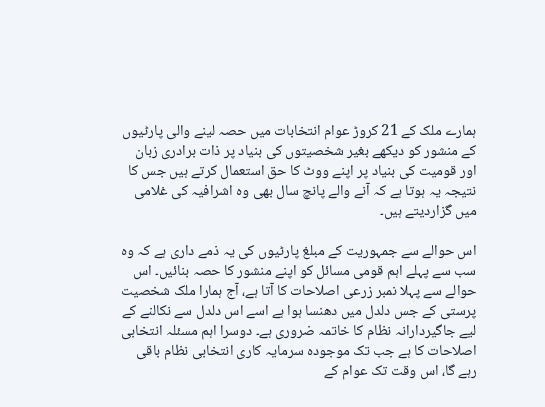ہمارے ملک کے 21 کروڑ عوام انتخابات میں حصہ لینے والی پارٹیوں کے منشور کو دیکھے بغیر شخصیتوں کی بنیاد پر ذات برادری زبان اور قومیت کی بنیاد پر اپنے ووٹ کا حق استعمال کرتے ہیں جس کا نتیجہ یہ ہوتا ہے کہ آنے والے پانچ سال بھی وہ اشرافیہ کی غلامی میں گزاردیتے ہیں۔

اس حوالے سے جمہوریت کے مبلغ پارٹیوں کی یہ ذمے داری ہے کہ وہ سب سے پہلے اہم قومی مسائل کو اپنے منشور کا حصہ بنائیں۔ اس حوالے سے پہلا نمبر زرعی اصلاحات کا آتا ہے، آج ہمارا ملک شخصیت پرستی کے جس دلدل میں دھنسا ہوا ہے اسے اس دلدل سے نکالنے کے لیے جاگیردارانہ نظام کا خاتمہ ضروری ہے۔ دوسرا اہم مسئلہ انتخابی اصلاحات کا ہے جب تک موجودہ سرمایہ کاری انتخابی نظام باقی رہے گا، اس وقت تک عوام کے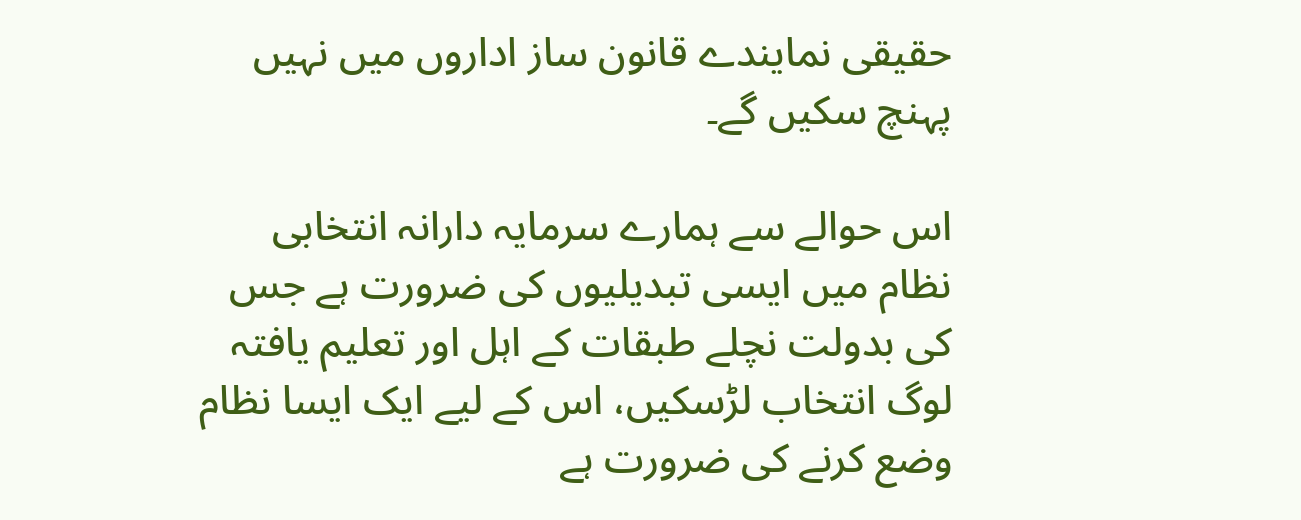حقیقی نمایندے قانون ساز اداروں میں نہیں پہنچ سکیں گے۔

اس حوالے سے ہمارے سرمایہ دارانہ انتخابی نظام میں ایسی تبدیلیوں کی ضرورت ہے جس کی بدولت نچلے طبقات کے اہل اور تعلیم یافتہ لوگ انتخاب لڑسکیں، اس کے لیے ایک ایسا نظام وضع کرنے کی ضرورت ہے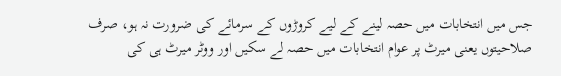جس میں انتخابات میں حصہ لینے کے لیے کروڑوں کے سرمائے کی ضرورت نہ ہو، صرف صلاحیتوں یعنی میرٹ پر عوام انتخابات میں حصہ لے سکیں اور ووٹر میرٹ ہی کی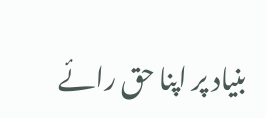بنیاد پر اپنا حق رائے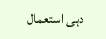دہی استعمال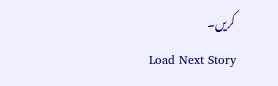کریں۔
Load Next Story